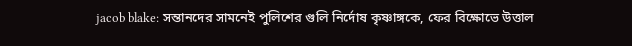jacob blake: সন্তানদের সামনেই পুলিশের গুলি নির্দোষ কৃষ্ণাঙ্গকে, ফের বিক্ষোভে উত্তাল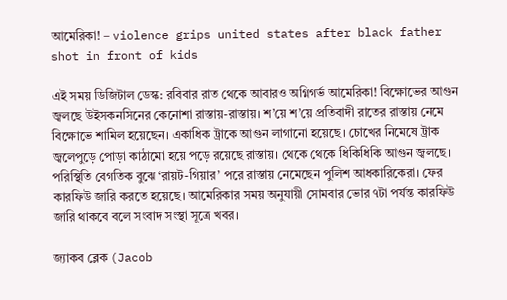আমেরিকা! – violence grips united states after black father shot in front of kids

এই সময় ডিজিটাল ডেস্ক: রবিবার রাত থেকে আবারও অগ্নিগর্ভ আমেরিকা! বিক্ষোভের আগুন জ্বলছে উইসকনসিনের কেনোশা রাস্তায়-রাস্তায়। শ’য়ে শ’য়ে প্রতিবাদী রাতের রাস্তায় নেমে বিক্ষোভে শামিল হয়েছেন। একাধিক ট্রাকে আগুন লাগানো হয়েছে। চোখের নিমেষে ট্রাক জ্বলেপুড়ে পোড়া কাঠামো হয়ে পড়ে রয়েছে রাস্তায়। থেকে থেকে ধিকিধিকি আগুন জ্বলছে। পরিস্থিতি বেগতিক বুঝে ‘রায়ট-গিয়ার’ পরে রাস্তায় নেমেছেন পুলিশ আধকারিকেরা। ফের কারফিউ জারি করতে হয়েছে। আমেরিকার সময় অনুযায়ী সোমবার ভোর ৭টা পর্যন্ত কারফিউ জারি থাকবে বলে সংবাদ সংস্থা সূত্রে খবর।

জ্যাকব ব্লেক (Jacob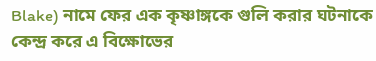Blake) নামে ফের এক কৃষ্ণাঙ্গকে গুলি করার ঘটনাকে কেন্দ্র করে এ বিক্ষোভের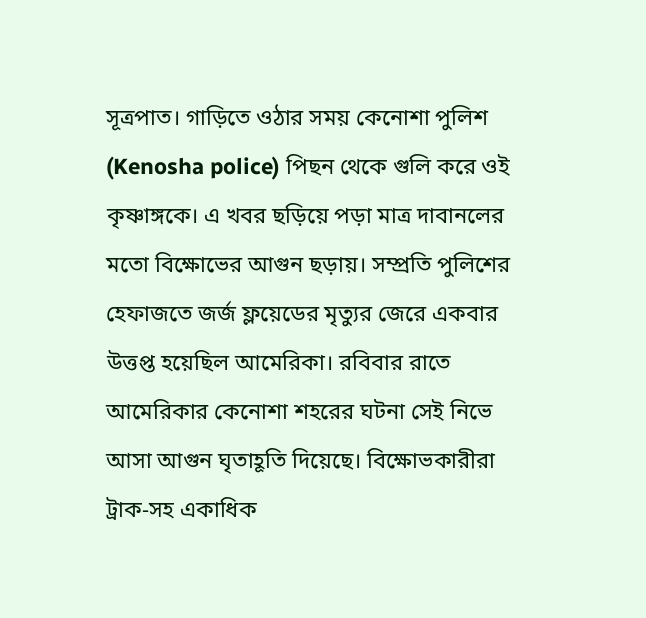সূত্রপাত। গাড়িতে ওঠার সময় কেনোশা পুলিশ (Kenosha police) পিছন থেকে গুলি করে ওই কৃষ্ণাঙ্গকে। এ খবর ছড়িয়ে পড়া মাত্র দাবানলের মতো বিক্ষোভের আগুন ছড়ায়। সম্প্রতি পুলিশের হেফাজতে জর্জ ফ্লয়েডের মৃত্যুর জেরে একবার উত্তপ্ত হয়েছিল আমেরিকা। রবিবার রাতে আমেরিকার কেনোশা শহরের ঘটনা সেই নিভে আসা আগুন ঘৃতাহূতি দিয়েছে। বিক্ষোভকারীরা ট্রাক-সহ একাধিক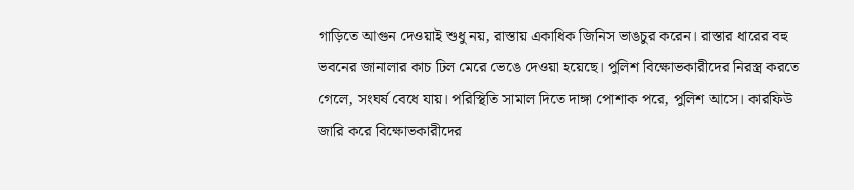গাড়িতে আগুন দেওয়াই শুধু নয়, রাস্তায় একাধিক জিনিস ভাঙচুর করেন। রাস্তার ধারের বহু ভবনের জানালার কাচ ঢিল মেরে ভেঙে দেওয়া হয়েছে। পুলিশ বিক্ষোভকারীদের নিরস্ত্র করতে গেলে, সংঘর্ষ বেধে যায়। পরিস্থিতি সামাল দিতে দাঙ্গা পোশাক পরে, পুলিশ আসে। কারফিউ জারি করে বিক্ষোভকারীদের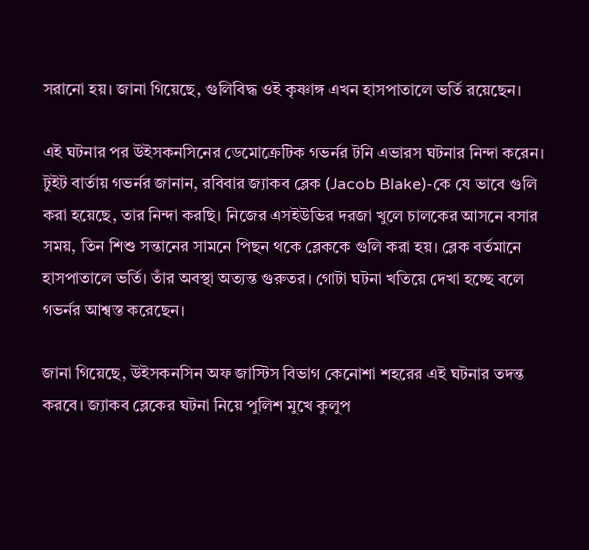সরানো হয়। জানা গিয়েছে, গুলিবিদ্ধ ওই কৃষ্ণাঙ্গ এখন হাসপাতালে ভর্তি রয়েছেন।

এই ঘটনার পর উইসকনসিনের ডেমোক্রেটিক গভর্নর টনি এভারস ঘটনার নিন্দা করেন। টুইট বার্তায় গভর্নর জানান, রবিবার জ্যাকব ব্লেক (Jacob Blake)-কে যে ভাবে গুলি করা হয়েছে, তার নিন্দা করছি। নিজের এসইউভির দরজা খুলে চালকের আসনে বসার সময়, তিন শিশু সন্তানের সামনে পিছন থকে ব্লেককে গুলি করা হয়। ব্লেক বর্তমানে হাসপাতালে ভর্তি। তাঁর অবস্থা অত্যন্ত গুরুতর। গোটা ঘটনা খতিয়ে দেখা হচ্ছে বলে গভর্নর আশ্বস্ত করেছেন।

জানা গিয়েছে, উইসকনসিন অফ জাস্টিস বিভাগ কেনোশা শহরের এই ঘটনার তদন্ত করবে। জ্যাকব ব্লেকের ঘটনা নিয়ে পুলিশ মুখে কুলুপ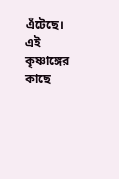এঁটেছে। এই কৃষ্ণাঙ্গের কাছে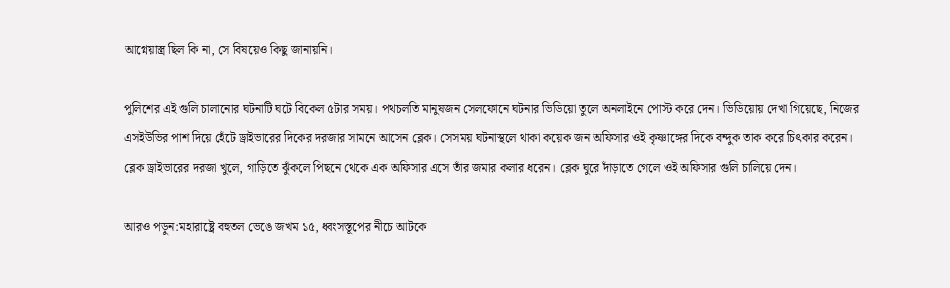আগ্নেয়াস্ত্র ছিল কি না, সে বিষয়েও কিছু জানায়নি।

পুলিশের এই গুলি চালানোর ঘটনাটি ঘটে বিকেল ৫টার সময়। পথচলতি মানুষজন সেলফোনে ঘটনার ভিডিয়ো তুলে অনলাইনে পোস্ট করে দেন। ভিডিয়োয় দেখা গিয়েছে, নিজের এসইউভির পাশ দিয়ে হেঁটে ড্রাইভারের দিকের দরজার সামনে আসেন ব্লেক। সেসময় ঘটনাস্থলে থাকা কয়েক জন অফিসার ওই কৃষ্ণাঙ্গের দিকে বন্দুক তাক করে চিত্‍‌কার করেন। ব্লেক ড্রাইভারের দরজা খুলে, গাড়িতে ঝুঁকলে পিছনে থেকে এক অফিসার এসে তাঁর জমার কলার ধরেন। ব্লেক ঘুরে দাঁড়াতে গেলে ওই অফিসার গুলি চালিয়ে দেন।

আরও পড়ুন:মহারাষ্ট্রে বহুতল ভেঙে জখম ১৫, ধ্বংসস্তূপের নীচে আটকে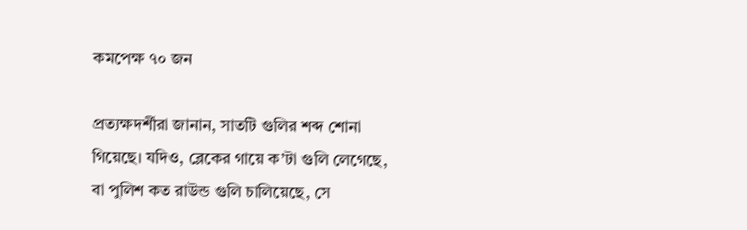কমপেক্ষ ৭০ জন

প্রত্যক্ষদর্শীরা জানান, সাতটি গুলির শব্দ শোনা গিয়েছে। যদিও, ব্লেকের গায়ে ক’টা গুলি লেগেছে, বা পুলিশ কত রাউন্ড গুলি চালিয়েছে, সে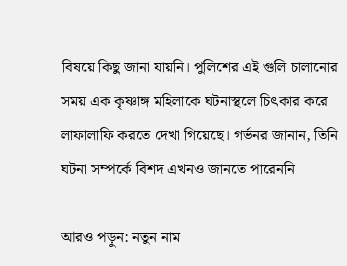বিষয়ে কিছু জানা যায়নি। পুলিশের এই গুলি চালানোর সময় এক কৃষ্ণাঙ্গ মহিলাকে ঘটনাস্থলে চিত্‍‌কার করে লাফালাফি করতে দেখা গিয়েছে। গর্ভনর জানান, তিনি ঘটনা সম্পর্কে বিশদ এখনও জানতে পারেননি

আরও পড়ুন: নতুন নাম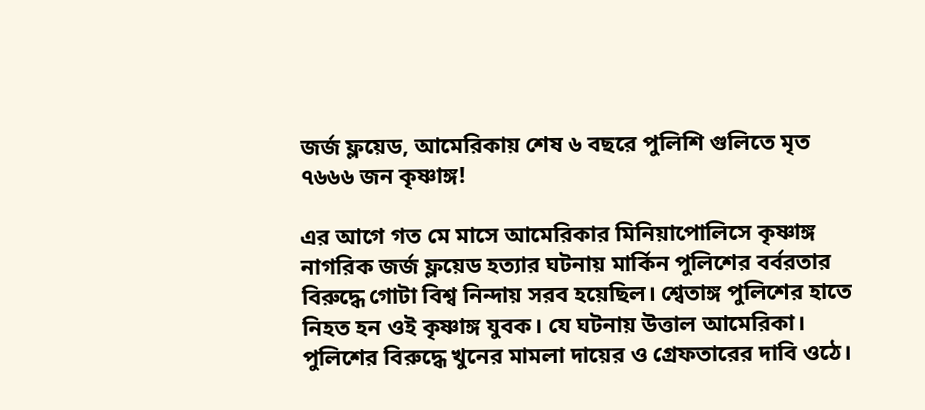জর্জ ফ্লয়েড, আমেরিকায় শেষ ৬ বছরে পুলিশি গুলিতে মৃত ৭৬৬৬ জন কৃষ্ণাঙ্গ!

এর আগে গত মে মাসে আমেরিকার মিনিয়াপোলিসে কৃষ্ণাঙ্গ নাগরিক জর্জ ফ্লয়েড হত্যার ঘটনায় মার্কিন পুলিশের বর্বরতার বিরুদ্ধে গোটা বিশ্ব নিন্দায় সরব হয়েছিল। শ্বেতাঙ্গ পুলিশের হাতে নিহত হন ওই কৃষ্ণাঙ্গ যুবক। যে ঘটনায় উত্তাল আমেরিকা। পুলিশের বিরুদ্ধে খুনের মামলা দায়ের ও গ্রেফতারের দাবি ওঠে।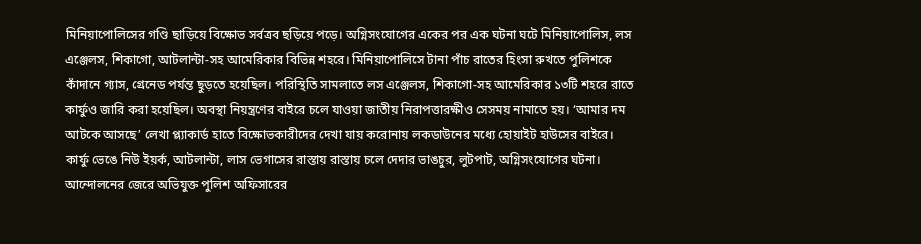মিনিয়াপোলিসের গণ্ডি ছাড়িয়ে বিক্ষোভ সর্বত্রব ছড়িয়ে পড়ে। অগ্নিসংযোগের একের পর এক ঘটনা ঘটে মিনিয়াপোলিস, লস এঞ্জেলস, শিকাগো, আটলান্টা-সহ আমেরিকার বিভিন্ন শহরে। মিনিয়াপোলিসে টানা পাঁচ রাতের হিংসা রুখতে পুলিশকে কাঁদানে গ্যাস, গ্রেনেড পর্যন্ত ছুড়তে হয়েছিল। পরিস্থিতি সামলাতে লস এঞ্জেলস, শিকাগো-সহ আমেরিকার ১৩টি শহরে রাতে কার্ফুও জারি করা হয়েছিল। অবস্থা নিয়ন্ত্রণের বাইরে চলে যাওয়া জাতীয় নিরাপত্তারক্ষীও সেসময় নামাতে হয়। ‘আমার দম আটকে আসছে’ লেখা প্ল্যাকার্ড হাতে বিক্ষোভকারীদের দেখা যায় করোনায় লকডাউনের মধ্যে হোয়াইট হাউসের বাইরে। কার্ফু ভেঙে নিউ ইয়র্ক, আটলান্টা, লাস ভেগাসের রাস্তায় রাস্তায় চলে দেদার ভাঙচুর, লুটপাট, অগ্নিসংযোগের ঘটনা। আন্দোলনের জেরে অভিযুক্ত পুলিশ অফিসারের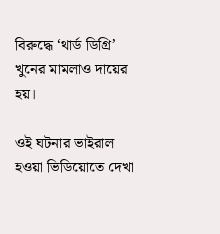বিরুদ্ধে ‘থার্ড ডিগ্রি’ খুনের মামলাও দায়ের হয়।

ওই ঘটনার ভাইরাল হওয়া ভিডিয়োতে দেখা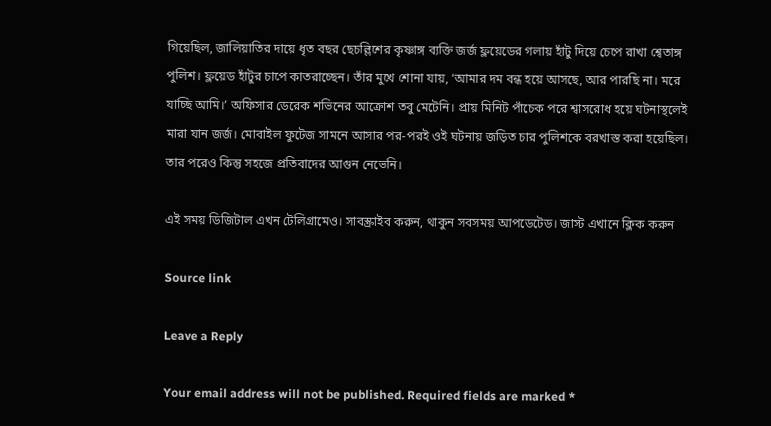গিয়েছিল, জালিয়াতির দায়ে ধৃত বছর ছেচল্লিশের কৃষ্ণাঙ্গ ব্যক্তি জর্জ ফ্লয়েডের গলায় হাঁটু দিয়ে চেপে রাখা শ্বেতাঙ্গ পুলিশ। ফ্লয়েড হাঁটুর চাপে কাতরাচ্ছেন। তাঁর মুখে শোনা যায়, ‘আমার দম বন্ধ হয়ে আসছে, আর পারছি না। মরে যাচ্ছি আমি।’ অফিসার ডেরেক শভিনের আক্রোশ তবু মেটেনি। প্রায় মিনিট পাঁচেক পরে শ্বাসরোধ হয়ে ঘটনাস্থলেই মারা যান জর্জ। মোবাইল ফুটেজ সামনে আসার পর-পরই ওই ঘটনায় জড়িত চার পুলিশকে বরখাস্ত করা হয়েছিল। তার পরেও কিন্তু সহজে প্রতিবাদের আগুন নেভেনি।

এই সময় ডিজিটাল এখন টেলিগ্রামেও। সাবস্ক্রাইব করুন, থাকুন সবসময় আপডেটেড। জাস্ট এখানে ক্লিক করুন

Source link

Leave a Reply

Your email address will not be published. Required fields are marked *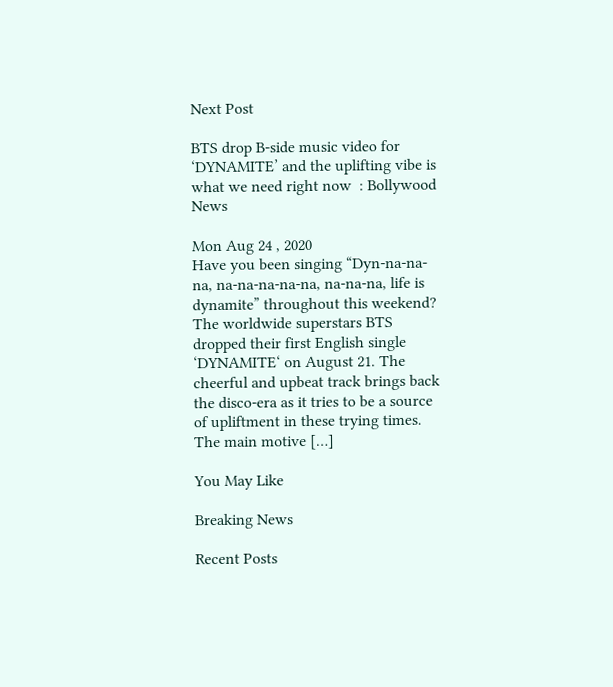Next Post

BTS drop B-side music video for ‘DYNAMITE’ and the uplifting vibe is what we need right now  : Bollywood News

Mon Aug 24 , 2020
Have you been singing “Dyn-na-na-na, na-na-na-na-na, na-na-na, life is dynamite” throughout this weekend? The worldwide superstars BTS dropped their first English single ‘DYNAMITE‘ on August 21. The cheerful and upbeat track brings back the disco-era as it tries to be a source of upliftment in these trying times. The main motive […]

You May Like

Breaking News

Recent Posts